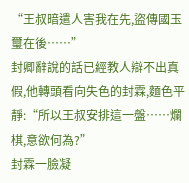“王叔暗遣人害我在先,盜傳國玉璽在後……”
封卿辭說的話已經教人辯不出真假,他轉頭看向失色的封霖,麵色平靜:“所以王叔安排這一盤……爛棋,意欲何為?”
封霖一臉凝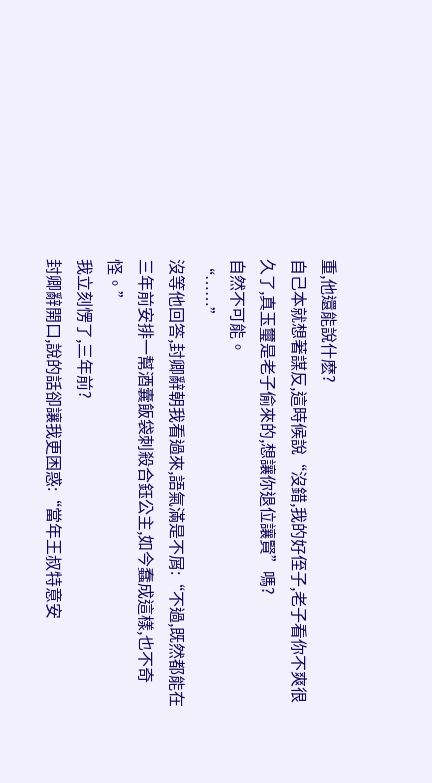重,他還能說什麽?
自己本就想著謀反,這時候說“沒錯,我的好侄子,老子看你不爽很久了,真玉璽是老子偷來的,想讓你退位讓賢”嗎?
自然不可能。
“……”
沒等他回答,封卿辭朝我看過來,語氣滿是不屑:“不過,既然都能在三年前安排一幫酒囊飯袋刺殺合鈺公主,如今蠢成這樣,也不奇怪。”
我立刻愣了,三年前?
封卿辭開口,說的話卻讓我更困惑:“當年王叔特意安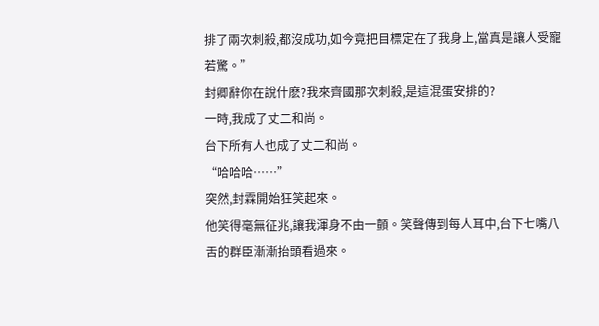排了兩次刺殺,都沒成功,如今竟把目標定在了我身上,當真是讓人受寵若驚。”
封卿辭你在說什麽?我來齊國那次刺殺,是這混蛋安排的?
一時,我成了丈二和尚。
台下所有人也成了丈二和尚。
“哈哈哈……”
突然,封霖開始狂笑起來。
他笑得毫無征兆,讓我渾身不由一顫。笑聲傳到每人耳中,台下七嘴八舌的群臣漸漸抬頭看過來。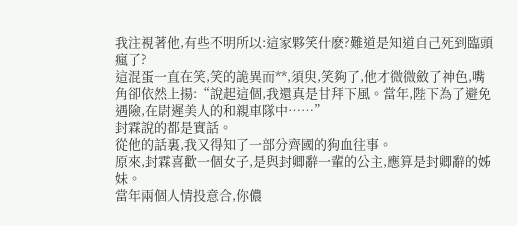我注視著他,有些不明所以:這家夥笑什麽?難道是知道自己死到臨頭瘋了?
這混蛋一直在笑,笑的詭異而**,須臾,笑夠了,他才微微斂了神色,嘴角卻依然上揚:“說起這個,我還真是甘拜下風。當年,陛下為了避免遇險,在尉遲美人的和親車隊中……”
封霖說的都是實話。
從他的話裏,我又得知了一部分齊國的狗血往事。
原來,封霖喜歡一個女子,是與封卿辭一輩的公主,應算是封卿辭的姊妹。
當年兩個人情投意合,你儂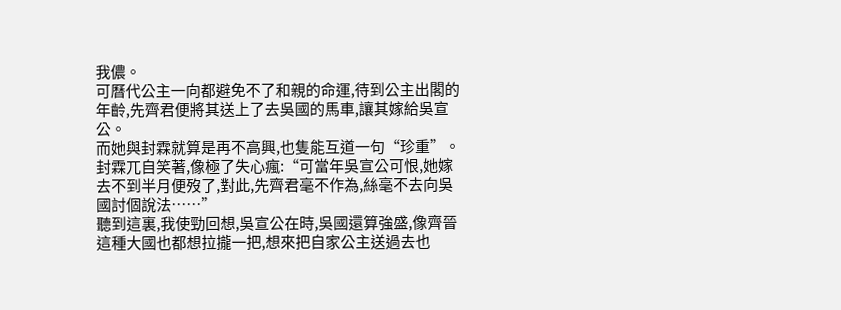我儂。
可曆代公主一向都避免不了和親的命運,待到公主出閣的年齡,先齊君便將其送上了去吳國的馬車,讓其嫁給吳宣公。
而她與封霖就算是再不高興,也隻能互道一句“珍重”。
封霖兀自笑著,像極了失心瘋:“可當年吳宣公可恨,她嫁去不到半月便歿了,對此,先齊君毫不作為,絲毫不去向吳國討個說法……”
聽到這裏,我使勁回想,吳宣公在時,吳國還算強盛,像齊晉這種大國也都想拉攏一把,想來把自家公主送過去也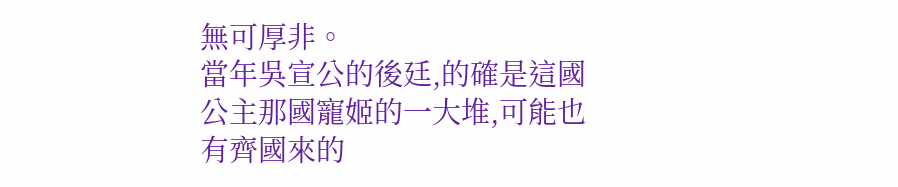無可厚非。
當年吳宣公的後廷,的確是這國公主那國寵姬的一大堆,可能也有齊國來的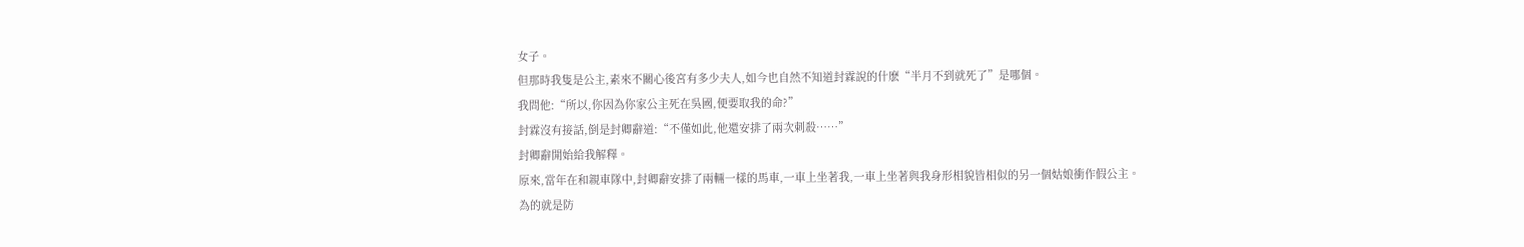女子。
但那時我隻是公主,素來不關心後宮有多少夫人,如今也自然不知道封霖說的什麽“半月不到就死了”是哪個。
我問他:“所以,你因為你家公主死在吳國,便要取我的命?”
封霖沒有接話,倒是封卿辭道:“不僅如此,他還安排了兩次刺殺……”
封卿辭開始給我解釋。
原來,當年在和親車隊中,封卿辭安排了兩輛一樣的馬車,一車上坐著我,一車上坐著與我身形相貌皆相似的另一個姑娘衝作假公主。
為的就是防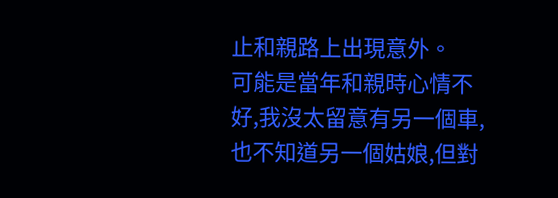止和親路上出現意外。
可能是當年和親時心情不好,我沒太留意有另一個車,也不知道另一個姑娘,但對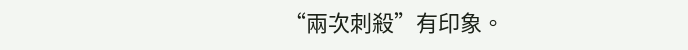“兩次刺殺”有印象。